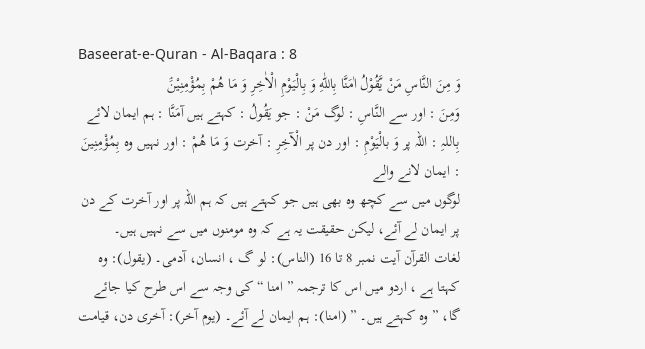Baseerat-e-Quran - Al-Baqara : 8
وَ مِنَ النَّاسِ مَنْ یَّقُوْلُ اٰمَنَّا بِاللّٰهِ وَ بِالْیَوْمِ الْاٰخِرِ وَ مَا هُمْ بِمُؤْمِنِیْنَۘ
وَمِنَ : اور سے النَّاسِ : لوگ مَنْ : جو يَقُولُ : کہتے ہیں آمَنَّا : ہم ایمان لائے بِاللہِ : اللہ پر وَ بالْيَوْمِ : اور دن پر الْآخِرِ : آخرت وَ مَا هُمْ : اور نہیں وہ بِمُؤْمِنِينَ : ایمان لانے والے
لوگوں میں سے کچھ وہ بھی ہیں جو کہتے ہیں کہ ہم اللہ پر اور آخرت کے دن پر ایمان لے آئے، لیکن حقیقت یہ ہے کہ وہ مومنوں میں سے نہیں ہیں۔
لغات القرآن آیت نمبر 8 تا 16 (الناس): لو گ ، انسان، آدمی۔ (یقول): وہ کہتا ہے ، اردو میں اس کا ترجمہ ” امنا “ کی وجہ سے اس طرح کیا جائے گا، ” وہ کہتے ہیں۔ ” (امنا): ہم ایمان لے آئے۔ (یوم آخر): آخری دن، قیامت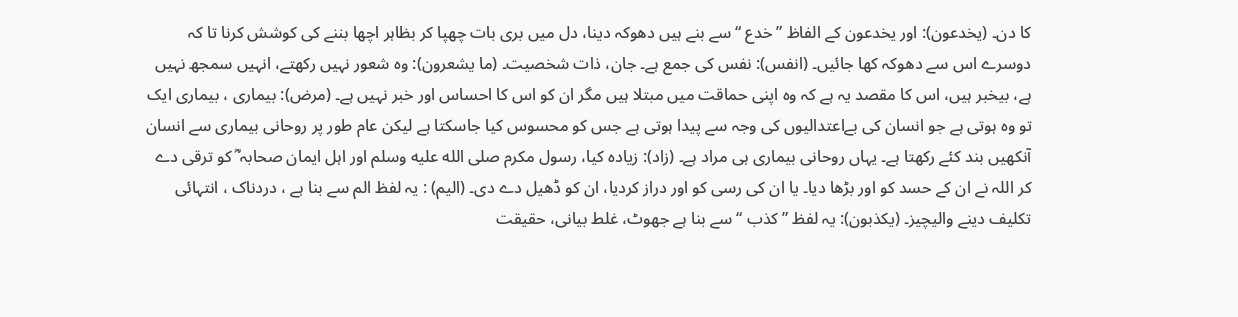کا دن۔ (یخدعون): اور یخدعون کے الفاظ ” خدع “ سے بنے ہیں دھوکہ دینا، دل میں بری بات چھپا کر بظاہر اچھا بننے کی کوشش کرنا تا کہ دوسرے اس سے دھوکہ کھا جائیں۔ (انفس): نفس کی جمع ہے۔ جان، ذات شخصیت۔ (ما یشعرون): وہ شعور نہیں رکھتے، انہیں سمجھ نہیں ہے، بیخبر ہیں، اس کا مقصد یہ ہے کہ وہ اپنی حماقت میں مبتلا ہیں مگر ان کو اس کا احساس اور خبر نہیں ہے۔ (مرض): بیماری ، بیماری ایک تو وہ ہوتی ہے جو انسان کی بےاعتدالیوں کی وجہ سے پیدا ہوتی ہے جس کو محسوس کیا جاسکتا ہے لیکن عام طور پر روحانی بیماری سے انسان آنکھیں بند کئے رکھتا ہے۔ یہاں روحانی بیماری ہی مراد ہے۔ (زاد): زیادہ کیا، رسول مکرم صلى الله عليه وسلم اور اہل ایمان صحابہ ؓ کو ترقی دے کر اللہ نے ان کے حسد کو اور بڑھا دیا۔ یا ان کی رسی کو اور دراز کردیا، ان کو ڈھیل دے دی۔ (الیم) : یہ لفظ الم سے بنا ہے ، دردناک ، انتہائی تکلیف دینے والیچیز۔ (یکذبون): یہ لفظ ” کذب “ سے بنا ہے جھوٹ، غلط بیانی، حقیقت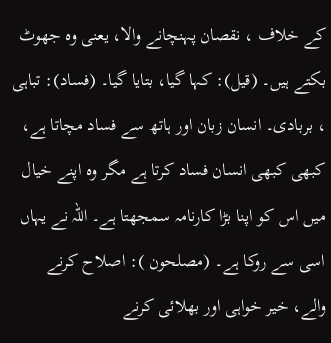کے خلاف ، نقصان پہنچانے والا، یعنی وہ جھوٹ بکتے ہیں۔ (قیل): کہا گیا، بتایا گیا۔ (فساد): تباہی ، بربادی۔ انسان زبان اور ہاتھ سے فساد مچاتا ہے، کبھی کبھی انسان فساد کرتا ہے مگر وہ اپنے خیال میں اس کو اپنا بڑا کارنامہ سمجھتا ہے۔ اللہ نے یہاں اسی سے روکا ہے۔ (مصلحون ): اصلاح کرنے والے، خیر خواہی اور بھلائی کرنے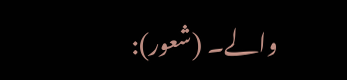والے۔ (شعور):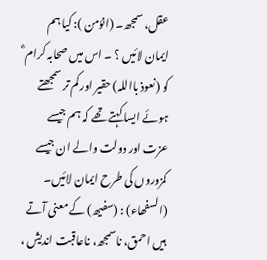عقل، سمجھ۔ (انؤمن ): کیا ہم ایمان لائیں ؟ ۔ اس میں صحابہ کرام ؓ کو (نعوذ بااللہ) حقیر اور کم تر سمجھتے ہوئے ایسا کہتے تھے کہ ہم جیسے عزت اور دولت والے ان جیسے کمزوروں کی طرح ایمان لائیں۔ (السفھاء) : (سفیھ) کے معنی آتے ہیں احمق، ناسمجھ، ناعاقبت اندیش ،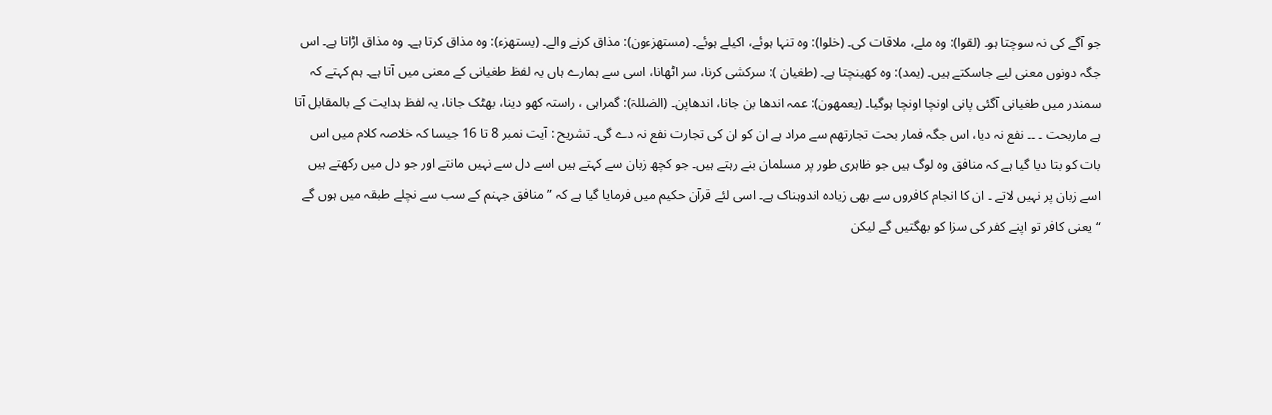جو آگے کی نہ سوچتا ہو۔ (لقوا): وہ ملے، ملاقات کی۔ (خلوا): وہ تنہا ہوئے، اکیلے ہوئے۔ (مستھزءون): مذاق کرنے والے۔ (یستھزء): وہ مذاق کرتا ہے۔ وہ مذاق اڑاتا ہے۔ اس جگہ دونوں معنی لیے جاسکتے ہیں۔ (یمد): وہ کھینچتا ہے۔ (طغیان ): سرکشی کرنا، سر اٹھانا، اسی سے ہمارے ہاں یہ لفظ طغیانی کے معنی میں آتا ہے۔ ہم کہتے کہ سمندر میں طغیانی آگئی پانی اونچا اونچا ہوگیا۔ (یعمھون): عمہ اندھا بن جانا، اندھاپن۔ (الضللۃ): گمراہی ، راستہ کھو دینا، بھٹک جانا، یہ لفظ ہدایت کے بالمقابل آتا ہے ماربحت ۔ ۔۔ نفع نہ دیا، اس جگہ فمار بحت تجارتھم سے مراد ہے ان کو ان کی تجارت نفع نہ دے گی۔ تشریح : آیت نمبر 8 تا 16 جیسا کہ خلاصہ کلام میں اس بات کو بتا دیا گیا ہے کہ منافق وہ لوگ ہیں جو ظاہری طور پر مسلمان بنے رہتے ہیں۔ جو کچھ زبان سے کہتے ہیں اسے دل سے نہیں مانتے اور جو دل میں رکھتے ہیں اسے زبان پر نہیں لاتے ۔ ان کا انجام کافروں سے بھی زیادہ اندوہناک ہے۔ اسی لئے قرآن حکیم میں فرمایا گیا ہے کہ ” منافق جہنم کے سب سے نچلے طبقہ میں ہوں گے “ یعنی کافر تو اپنے کفر کی سزا کو بھگتیں گے لیکن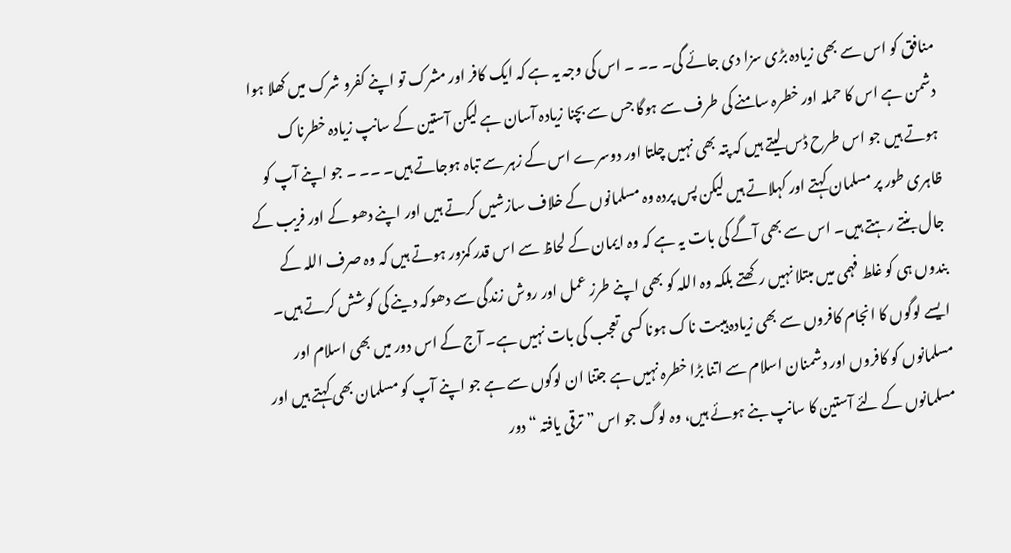منافق کو اس سے بھی زیادہ بڑی سزا دی جائے گی۔ ۔۔ ۔ اس کی وجہ یہ ہے کہ ایک کافر اور مشرک تو اپنے کفرو شرک میں کھلا ہوا دشمن ہے اس کا حملہ اور خطرہ سامنے کی طرف سے ہوگا جس سے بچنا زیادہ آسان ہے لیکن آستین کے سانپ زیادہ خطرناک ہوتے ہیں جو اس طرح ڈس لیتے ہیں کہ پتہ بھی نہیں چلتا اور دوسرے اس کے زہر سے تباہ ہوجاتے ہیں۔ ۔۔ ۔ جو اپنے آپ کو ظاہری طور پر مسلمان کہتے اور کہلاتے ہیں لیکن پس پردہ وہ مسلمانوں کے خلاف سازشیں کرتے ہیں اور اپنے دھو کے اور فریب کے جال بنتے رہتے ہیں۔ اس سے بھی آگے کی بات یہ ہے کہ وہ ایمان کے لحاظ سے اس قدر کمزور ہوتے ہیں کہ وہ صرف اللہ کے بندوں ہی کو غلط فہمی میں مبتلا نہیں رکھتے بلکہ وہ اللہ کو بھی اپنے طرز عمل اور روش زندگی سے دھوکہ دینے کی کوشش کرتے ہیں۔ ایسے لوگوں کا انجام کافروں سے بھی زیادہ ہیبت ناک ہونا کسی تعجب کی بات نہیں ہے۔ آج کے اس دور میں بھی اسلام اور مسلمانوں کو کافروں اور دشمنان اسلام سے اتنا بڑا خطرہ نہیں ہے جتنا ان لوگوں سے ہے جو اپنے آپ کو مسلمان بھی کہتے ہیں اور مسلمانوں کے لئے آستین کا سانپ بنے ہوئے ہیں، وہ لوگ جو اس ” ترقی یافتہ “ دور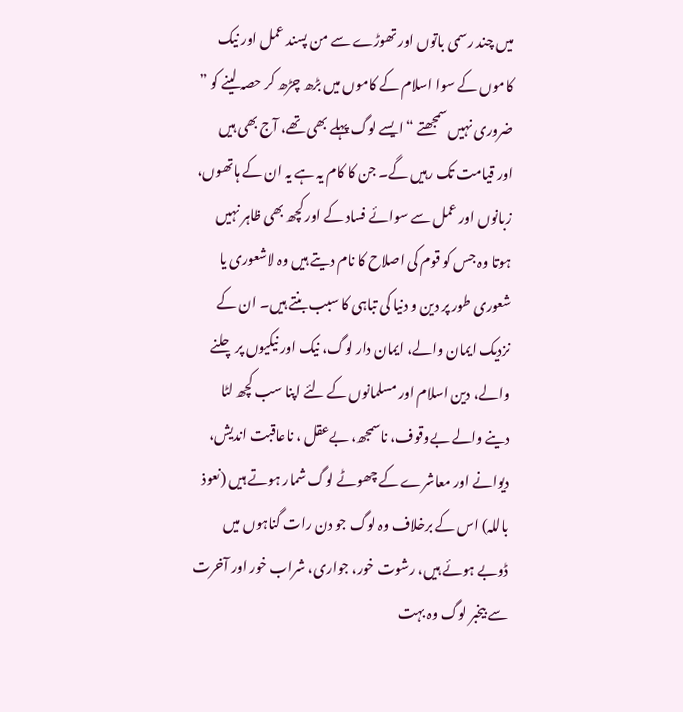میں چند رسمی باتوں اور تھوڑے سے من پسند عمل اور نیک کاموں کے سوا اسلام کے کاموں میں بڑھ چڑھ کر حصہ لینے کو ” ضروری نہیں سمجھتے “ ایسے لوگ پہلے بھی تھے، آج بھی ہیں اور قیامت تک رہیں گے۔ جن کا کام یہ ہے یہ ان کے ہاتھوں، زبانوں اور عمل سے سوائے فساد کے اور کچھ بھی ظاہر نہیں ہوتا وہ جس کو قوم کی اصلاح کا نام دیتے ہیں وہ لاشعوری یا شعوری طور پر دین و دنیا کی تباہی کا سبب بنتے ہیں۔ ان کے نزدیک ایمان والے، ایمان دار لوگ، نیک اور نیکیوں پر چلنے والے، دین اسلام اور مسلمانوں کے لئے اپنا سب کچھ لٹا دینے والے بےوقوف، ناسمجھ، بےعقل ، ناعاقبت اندیش، دیوانے اور معاشرے کے چھوٹے لوگ شمار ہوتے ہیں (نعوذ باللہ) اس کے برخلاف وہ لوگ جو دن رات گناہوں میں ڈوبے ہوئے ہیں، رشوت خور، جواری، شراب خور اور آخرت سے بیخبر لوگ وہ بہت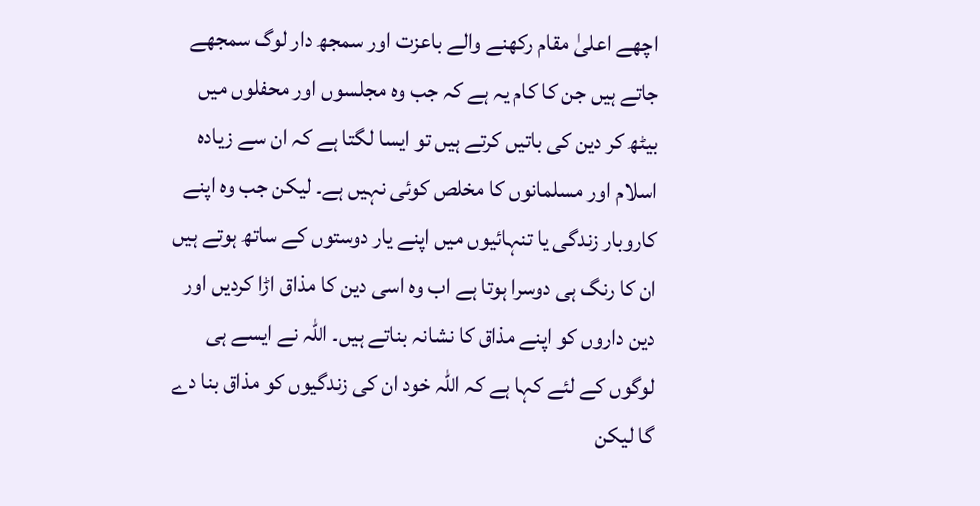اچھے اعلیٰ مقام رکھنے والے باعزت اور سمجھ دار لوگ سمجھے جاتے ہیں جن کا کام یہ ہے کہ جب وہ مجلسوں اور محفلوں میں بیٹھ کر دین کی باتیں کرتے ہیں تو ایسا لگتا ہے کہ ان سے زیادہ اسلام اور مسلمانوں کا مخلص کوئی نہیں ہے۔ لیکن جب وہ اپنے کاروبار زندگی یا تنہائیوں میں اپنے یار دوستوں کے ساتھ ہوتے ہیں ان کا رنگ ہی دوسرا ہوتا ہے اب وہ اسی دین کا مذاق اڑا کردیں اور دین داروں کو اپنے مذاق کا نشانہ بناتے ہیں۔ اللہ نے ایسے ہی لوگوں کے لئے کہا ہے کہ اللہ خود ان کی زندگیوں کو مذاق بنا دے گا لیکن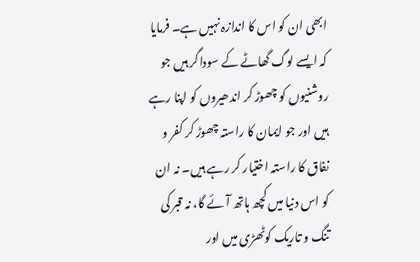ابھی ان کو اس کا اندازہ نہیں ہے۔ فرمایا کہ ایسے لوگ گھاٹے کے سوداگر ہیں جو روشنیوں کو چھوڑ کر اندھیروں کو اپنا رہے ہیں اور جو ایمان کا راستہ چھوڑ کر کفر و نفاق کا راستہ اختیار کر رہے ہیں۔ نہ ان کو اس دنیا میں کچھ ہاتھ آئے گا، نہ قبر کی تنگ و تاریک کوٹھڑی میں اور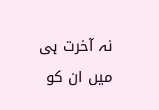نہ آخرت ہی میں ان کو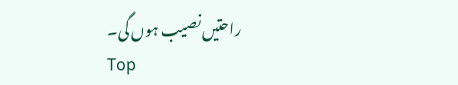راحتیں نصیب ہوں گی۔
Top